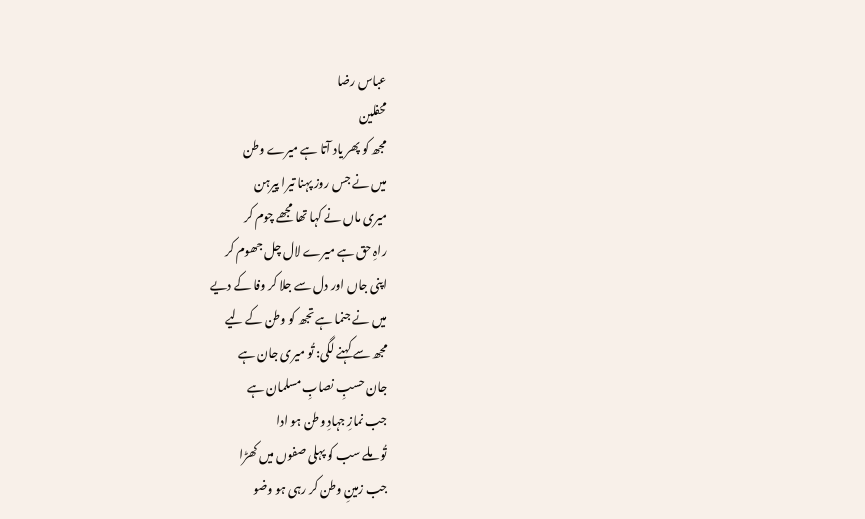عباس رضا
محفلین
مجھ کو پھر یاد آتا ہے میرے وطن
میں نے جس روز پہنا تیرا پیرہن
میری ماں نے کہا تھا مجھے چوم کر
راہِ حق ہے میرے لال چل جھوم کر
اپنی جاں اور دل سے جلا کر وفا کے دیے
میں نے جنما ہے تجھ کو وطن کے لیے
مجھ سے کہنے لگی: تُو میری جان ہے
جان حسبِ نصابِ مسلمان ہے
جب نمازِ جہادِ وطن ہو ادا
تُو ملے سب کو پہلی صفوں میں کھڑا
جب زمینِ وطن کر رہی ہو وضو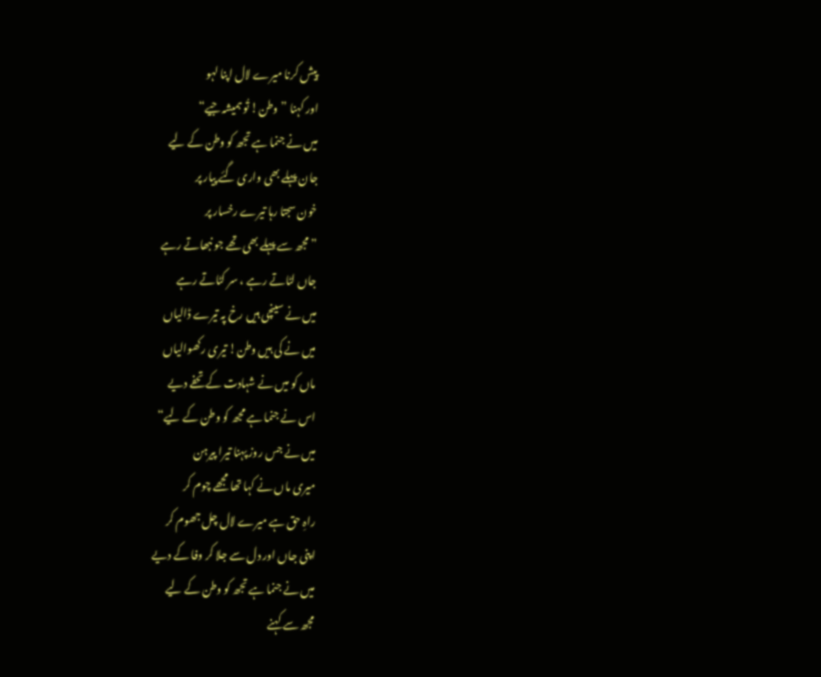پیش کرنا میرے لال اپنا لہو
اور کہنا ”وطن! تُو ہمیشہ جیے“
میں نے جنما ہے تجھ کو وطن کے لیے
جان پہلے بھی واری گئے پیار پر
خون سجتا رہا تیرے رخسار پر
”مجھ سے پہلے بھی تھے جو نبھاتے رہے
جاں لٹاتے رہے ، سر کٹاتے رہے
میں نے سینچی ہیں رخ پہ تیرے ڈالیاں
میں نے کی ہیں وطن! تیری رکھوالیاں
ماں کو میں نے شہادت کے تحفے دیے
اس نے جنما ہے مجھ کو وطن کے لیے“
میں نے جس روز پہنا تیرا پیرہن
میری ماں نے کہا تھا مجھے چوم کر
راہِ حق ہے میرے لال چل جھوم کر
اپنی جاں اور دل سے جلا کر وفا کے دیے
میں نے جنما ہے تجھ کو وطن کے لیے
مجھ سے کہنے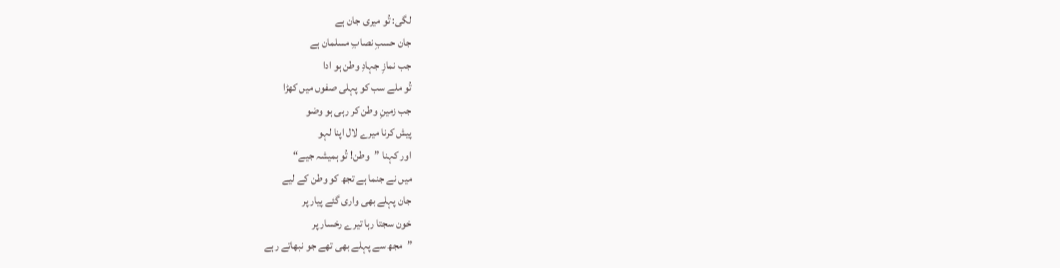لگی: تُو میری جان ہے
جان حسبِ نصابِ مسلمان ہے
جب نمازِ جہادِ وطن ہو ادا
تُو ملے سب کو پہلی صفوں میں کھڑا
جب زمینِ وطن کر رہی ہو وضو
پیش کرنا میرے لال اپنا لہو
اور کہنا ”وطن! تُو ہمیشہ جیے“
میں نے جنما ہے تجھ کو وطن کے لیے
جان پہلے بھی واری گئے پیار پر
خون سجتا رہا تیرے رخسار پر
”مجھ سے پہلے بھی تھے جو نبھاتے رہے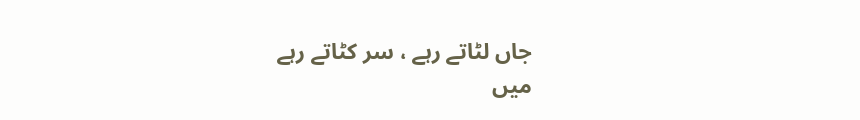جاں لٹاتے رہے ، سر کٹاتے رہے
میں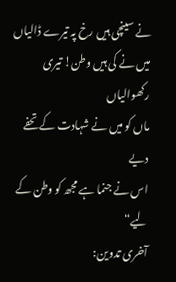نے سینچی ہیں رخ پہ تیرے ڈالیاں
میں نے کی ہیں وطن! تیری رکھوالیاں
ماں کو میں نے شہادت کے تحفے دیے
اس نے جنما ہے مجھ کو وطن کے لیے“
آخری تدوین: